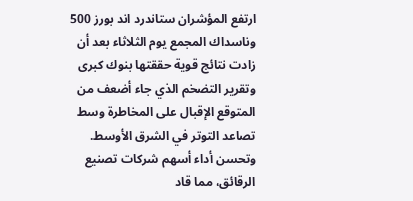ارتفع المؤشران ستاندرد اند بورز 500 وناسداك المجمع يوم الثلاثاء بعد أن زادت نتائج قوية حققتها بنوك كبرى وتقرير التضخم الذي جاء أضعف من المتوقع الإقبال على المخاطرة وسط تصاعد التوتر في الشرق الأوسط.
وتحسن أداء أسهم شركات تصنيع الرقائق، مما قاد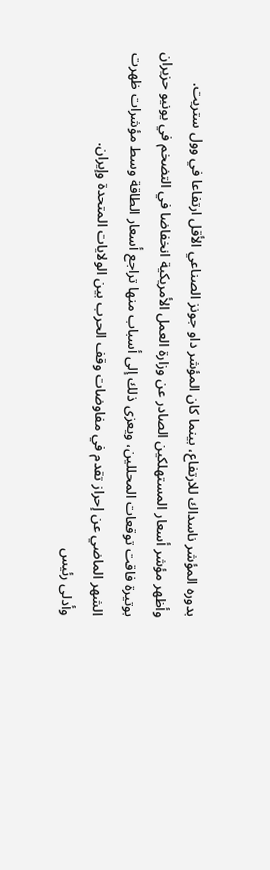بدوره المؤشر ناسداك للارتفاع، بينما كان المؤشر داو جونز الصناعي الأقل ارتفاعا في وول ستريت.
وأظهر مؤشر أسعار المستهلكين الصادر عن وزارة العمل الأمريكية انخفاضا في التضخم في يونيو حزيران بوتيرة فاقت توقعات المحللين، ويعزى ذلك إلى أسباب منها تراجع أسعار الطاقة وسط مؤشرات ظهرت الشهر الماضي عن إحراز تقدم في مفاوضات وقف الحرب بين الولايات المتحدة وإيران.
وأدلى رئيس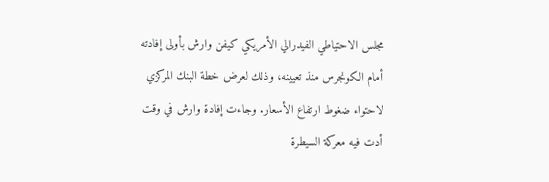مجلس الاحتياطي الفيدرالي الأمريكي كيفن وارش بأولى إفادته أمام الكونجرس منذ تعيينه، وذلك لعرض خطة البنك المركزي لاحتواء ضغوط ارتفاع الأسعار. وجاءت إفادة وارش في وقت أدت فيه معركة السيطرة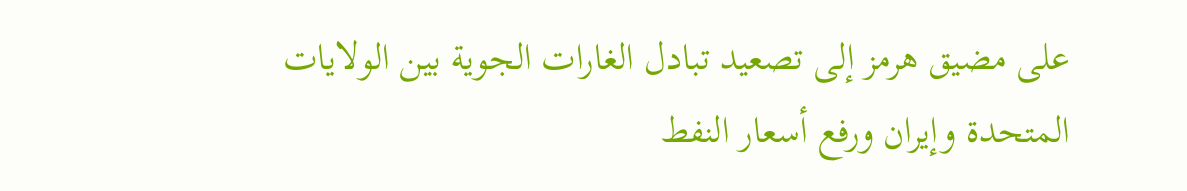على مضيق هرمز إلى تصعيد تبادل الغارات الجوية بين الولايات المتحدة وإيران ورفع أسعار النفط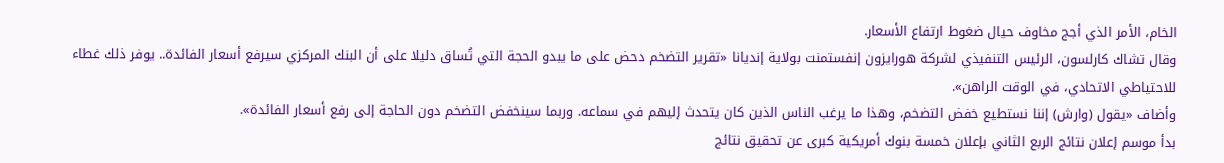الخام، الأمر الذي أجج مخاوف حيال ضغوط ارتفاع الأسعار.
وقال تشاك كارلسون، الرئيس التنفيذي لشركة هورايزون إنفستمنت بولاية إنديانا «تقرير التضخم دحض على ما يبدو الحجة التي تُساق دليلا على أن البنك المركزي سيرفع أسعار الفائدة.. يوفر ذلك غطاء للاحتياطي الاتحادي، في الوقت الراهن».
وأضاف «يقول (وارش) إننا نستطيع خفض التضخم، وهذا ما يرغب الناس الذين كان يتحدث إليهم في سماعه. وربما سينخفض التضخم دون الحاجة إلى رفع أسعار الفائدة».
بدأ موسم إعلان نتائج الربع الثاني بإعلان خمسة بنوك أمريكية كبرى عن تحقيق نتائج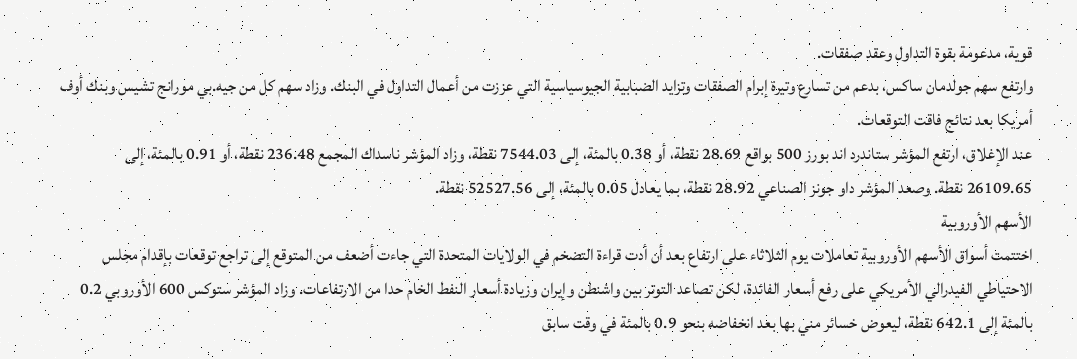قوية، مدعومة بقوة التداول وعقد صفقات.
وارتفع سهم جولدمان ساكس، بدعم من تسارع وتيرة إبرام الصفقات وتزايد الضبابية الجيوسياسية التي عززت من أعمال التداول في البنك. وزاد سهم كل من جيه.بي مورانج تشيس وبنك أوف أمريكا بعد نتائج فاقت التوقعات.
عند الإغلاق، ارتفع المؤشر ستاندرد اند بورز 500 بواقع 28.69 نقطة، أو 0.38 بالمئة، إلى 7544.03 نقطة، وزاد المؤشر ناسداك المجمع 236.48 نقطة، أو 0.91 بالمئة، إلى 26109.65 نقطة. وصعد المؤشر داو جونز الصناعي 28.92 نقطة، بما يعادل 0.05 بالمئة، إلى 52527.56 نقطة.
الأسهم الأوروبية
اختتمت أسواق الأسهم الأوروبية تعاملات يوم الثلاثاء على ارتفاع بعد أن أدت قراءة التضخم في الولايات المتحدة التي جاءت أضعف من المتوقع إلى تراجع توقعات بإقدام مجلس الاحتياطي الفيدرالي الأمريكي على رفع أسعار الفائدة، لكن تصاعد التوتر بين واشنطن وإيران وزيادة أسعار النفط الخام حدا من الارتفاعات. وزاد المؤشر ستوكس 600 الأوروبي 0.2 بالمئة إلى 642.1 نقطة، ليعوض خسائر مني بها بعد انخفاضه بنحو 0.9 بالمئة في وقت سابق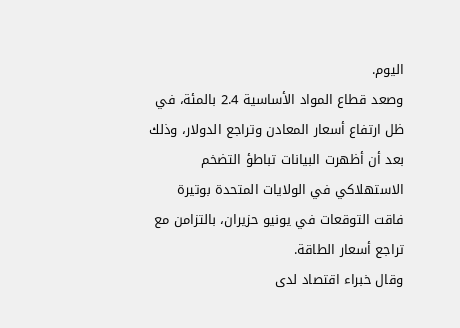اليوم.
وصعد قطاع المواد الأساسية 2.4 بالمئة، في ظل ارتفاع أسعار المعادن وتراجع الدولار، وذلك بعد أن أظهرت البيانات تباطؤ التضخم الاستهلاكي في الولايات المتحدة بوتيرة فاقت التوقعات في يونيو حزيران، بالتزامن مع تراجع أسعار الطاقة.
وقال خبراء اقتصاد لدى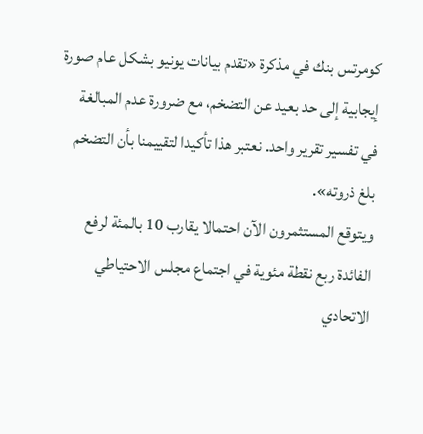كومرتس بنك في مذكرة «تقدم بيانات يونيو بشكل عام صورة إيجابية إلى حد بعيد عن التضخم، مع ضرورة عدم المبالغة في تفسير تقرير واحد. نعتبر هذا تأكيدا لتقييمنا بأن التضخم بلغ ذروته».
ويتوقع المستثمرون الآن احتمالا يقارب 10 بالمئة لرفع الفائدة ربع نقطة مئوية في اجتماع مجلس الاحتياطي الاتحادي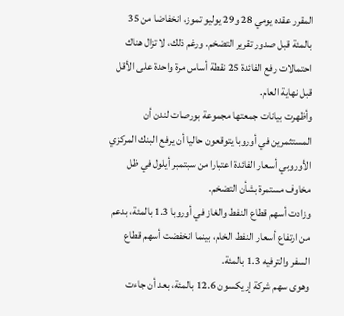المقرر عقده يومي 28 و29 يوليو تموز، انخفاضا من 35 بالمئة قبل صدور تقرير التضخم. ورغم ذلك، لا تزال هناك احتمالات رفع الفائدة 25 نقطة أساس مرة واحدة على الأقل قبل نهاية العام.
وأظهرت بيانات جمعتها مجموعة بورصات لندن أن المستثمرين في أوروبا يتوقعون حاليا أن يرفع البنك المركزي الأوروبي أسعار الفائدة اعتبارا من سبتمبر أيلول في ظل مخاوف مستمرة بشأن التضخم.
وزادت أسهم قطاع النفط والغاز في أوروبا 1.3 بالمئة، بدعم من ارتفاع أسعار النفط الخام، بينما انخفضت أسهم قطاع السفر والترفيه 1.3 بالمئة.
وهوى سهم شركة إريكسون 12.6 بالمئة، بعد أن جاءت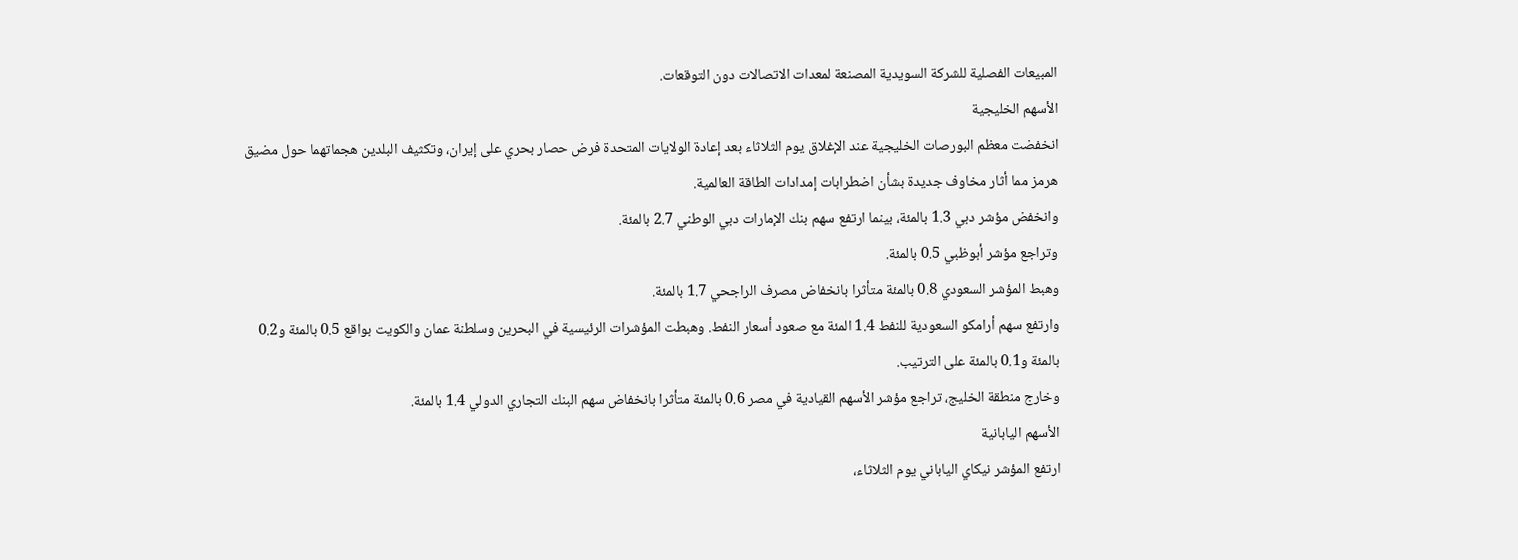المبيعات الفصلية للشركة السويدية المصنعة لمعدات الاتصالات دون التوقعات.
الأسهم الخليجية
انخفضت معظم البورصات الخليجية عند الإغلاق يوم الثلاثاء بعد إعادة الولايات المتحدة فرض حصار بحري على إيران، وتكثيف البلدين هجماتهما حول مضيق هرمز مما أثار مخاوف جديدة بشأن اضطرابات إمدادات الطاقة العالمية.
وانخفض مؤشر دبي 1.3 بالمئة، بينما ارتفع سهم بنك الإمارات دبي الوطني 2.7 بالمئة.
وتراجع مؤشر أبوظبي 0.5 بالمئة.
وهبط المؤشر السعودي 0.8 بالمئة متأثرا بانخفاض مصرف الراجحي 1.7 بالمئة.
وارتفع سهم أرامكو السعودية للنفط 1.4 المئة مع صعود أسعار النفط. وهبطت المؤشرات الرئيسية في البحرين وسلطنة عمان والكويت بواقع 0.5 بالمئة و0.2 بالمئة و0.1 بالمئة على الترتيب.
وخارج منطقة الخليج، تراجع مؤشر الأسهم القيادية في مصر 0.6 بالمئة متأثرا بانخفاض سهم البنك التجاري الدولي 1.4 بالمئة.
الأسهم اليابانية
ارتفع المؤشر نيكاي الياباني يوم الثلاثاء،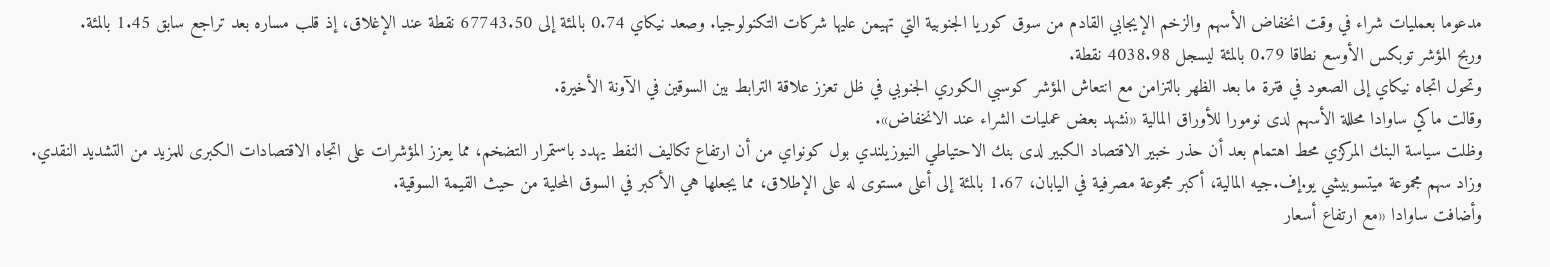مدعوما بعمليات شراء في وقت انخفاض الأسهم والزخم الإيجابي القادم من سوق كوريا الجنوبية التي تهيمن عليها شركات التكنولوجيا. وصعد نيكاي 0.74 بالمئة إلى 67743.50 نقطة عند الإغلاق، إذ قلب مساره بعد تراجع سابق 1.45 بالمئة.
وربح المؤشر توبكس الأوسع نطاقا 0.79 بالمئة ليسجل 4038.98 نقطة.
وتحول اتجاه نيكاي إلى الصعود في فترة ما بعد الظهر بالتزامن مع انتعاش المؤشر كوسبي الكوري الجنوبي في ظل تعزز علاقة الترابط بين السوقين في الآونة الأخيرة.
وقالت ماكي ساوادا محللة الأسهم لدى نومورا للأوراق المالية «نشهد بعض عمليات الشراء عند الانخفاض».
وظلت سياسة البنك المركزي محط اهتمام بعد أن حذر خبير الاقتصاد الكبير لدى بنك الاحتياطي النيوزيلندي بول كونواي من أن ارتفاع تكاليف النفط يهدد باستمرار التضخم، مما يعزز المؤشرات على اتجاه الاقتصادات الكبرى للمزيد من التشديد النقدي.
وزاد سهم مجموعة ميتسوبيشي يو.إف.جيه المالية، أكبر مجموعة مصرفية في اليابان، 1.67 بالمئة إلى أعلى مستوى له على الإطلاق، مما يجعلها هي الأكبر في السوق المحلية من حيث القيمة السوقية.
وأضافت ساوادا «مع ارتفاع أسعار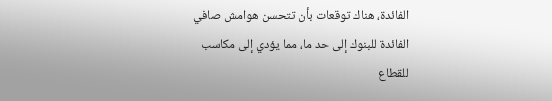الفائدة، هناك توقعات بأن تتحسن هوامش صافي الفائدة للبنوك إلى حد ما، مما يؤدي إلى مكاسب للقطاع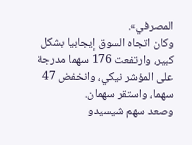المصرفي».
وكان اتجاه السوق إيجابيا بشكل كبير، وارتفعت 176 سهما مدرجة على المؤشر نيكي، وانخفض 47 سهما، واستقر سهمان.
وصعد سهم شيسيدو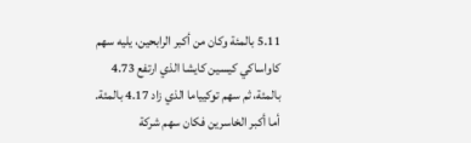5.11 بالمئة وكان من أكبر الرابحين، يليه سهم كاواساكي كيسين كايشا الذي ارتفع 4.73 بالمئة، ثم سهم توكيياما الذي زاد 4.17 بالمئة.
أما أكبر الخاسرين فكان سهم شركة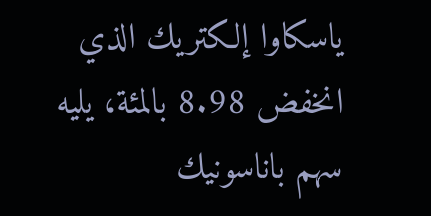ياسكاوا إلكتريك الذي انخفض 8.98 بالمئة، يليه سهم باناسونيك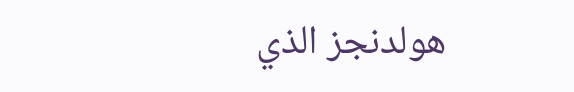هولدنجز الذي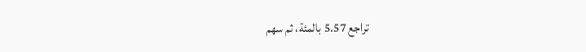تراجع 5.57 بالمئة، ثم سهم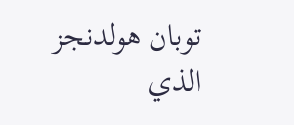توبان هولدنجز الذي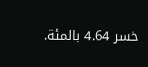خسر 4.64 بالمئة.